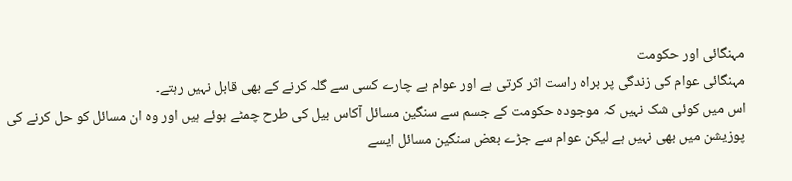مہنگائی اور حکومت
مہنگائی عوام کی زندگی پر براہ راست اثر کرتی ہے اور عوام بے چارے کسی سے گلہ کرنے کے بھی قابل نہیں رہتے۔
اس میں کوئی شک نہیں کہ موجودہ حکومت کے جسم سے سنگین مسائل آکاس بیل کی طرح چمٹے ہوئے ہیں اور وہ ان مسائل کو حل کرنے کی پوزیشن میں بھی نہیں ہے لیکن عوام سے جڑے بعض سنگین مسائل ایسے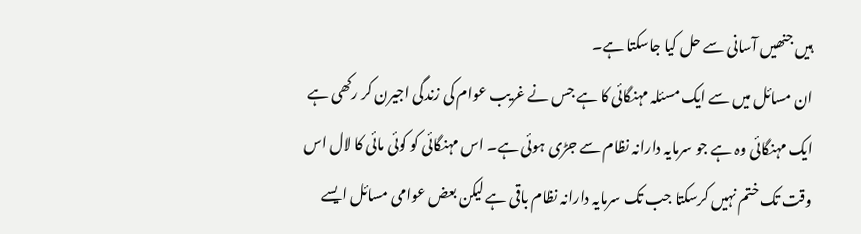ہیں جنھیں آسانی سے حل کیا جاسکتا ہے۔
ان مسائل میں سے ایک مسئلہ مہنگائی کا ہے جس نے غریب عوام کی زندگی اجیرن کر رکھی ہے ایک مہنگائی وہ ہے جو سرمایہ دارانہ نظام سے جڑی ہوئی ہے۔ اس مہنگائی کو کوئی مائی کا لال اس وقت تک ختم نہیں کرسکتا جب تک سرمایہ دارانہ نظام باقی ہے لیکن بعض عوامی مسائل ایسے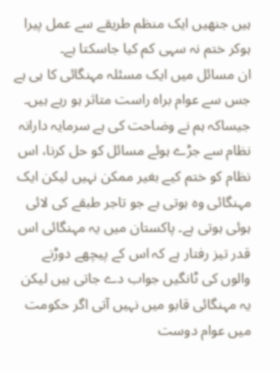ہیں جنھیں ایک منظم طریقے سے عمل پیرا ہوکر ختم نہ سہی کم کیا جاسکتا ہے۔
ان مسائل میں ایک مسئلہ مہنگائی کا ہی ہے جس سے عوام براہ راست متاثر ہو رہے ہیں۔ جیساکہ ہم نے وضاحت کی ہے سرمایہ دارانہ نظام سے جڑے ہوئے مسائل کو حل کرنا، اس نظام کو ختم کیے بغیر ممکن نہیں لیکن ایک مہنگائی وہ ہوتی ہے جو تاجر طبقے کی لائی ہوئی ہوتی ہے۔ پاکستان میں یہ مہنگائی اس قدر تیز رفتار ہے کہ اس کے پیچھے دوڑنے والوں کی ٹانگیں جواب دے جاتی ہیں لیکن یہ مہنگائی قابو میں نہیں آتی اگر حکومت میں عوام دوست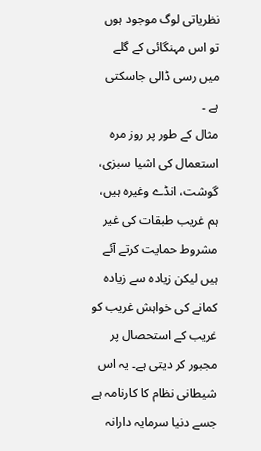نظریاتی لوگ موجود ہوں تو اس مہنگائی کے گلے میں رسی ڈالی جاسکتی ہے ۔
مثال کے طور پر روز مرہ استعمال کی اشیا سبزی، گوشت، انڈے وغیرہ ہیں، ہم غریب طبقات کی غیر مشروط حمایت کرتے آئے ہیں لیکن زیادہ سے زیادہ کمانے کی خواہش غریب کو غریب کے استحصال پر مجبور کر دیتی ہے۔ یہ اس شیطانی نظام کا کارنامہ ہے جسے دنیا سرمایہ دارانہ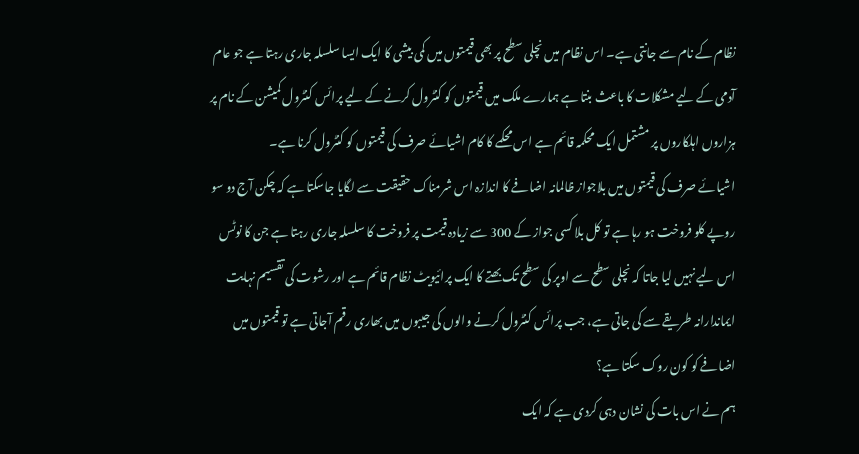نظام کے نام سے جانتی ہے۔ اس نظام میں نچلی سطح پر بھی قیمتوں میں کمی بیشی کا ایک ایسا سلسلہ جاری رہتا ہے جو عام آدمی کے لیے مشکلات کا باعث بنتا ہے ہمارے ملک میں قیمتوں کو کنٹرول کرنے کے لیے پرائس کنٹرول کمیشن کے نام پر ہزاروں اہلکاروں پر مشتمل ایک محکمہ قائم ہے اس محکمے کا کام اشیائے صرف کی قیمتوں کو کنٹرول کرنا ہے۔
اشیائے صرف کی قیمتوں میں بلاجواز ظالمانہ اضافے کا اندازہ اس شرمناک حقیقت سے لگایا جاسکتا ہے کہ چکن آج دو سو روپے کلو فروخت ہو رہا ہے تو کل بلا کسی جواز کے 300 سے زیادہ قیمت پر فروخت کا سلسلہ جاری رہتا ہے جن کا نوٹس اس لیے نہیں لیا جاتا کہ نچلی سطح سے اوپر کی سطح تک بھتے کا ایک پرائیویٹ نظام قائم ہے اور رشوت کی تقسیم نہایت ایماندارانہ طریقے سے کی جاتی ہے، جب پرائس کنٹرول کرنے والوں کی جیبوں میں بھاری رقم آجاتی ہے تو قیمتوں میں اضافے کو کون روک سکتا ہے؟
ہم نے اس بات کی نشان دہی کردی ہے کہ ایک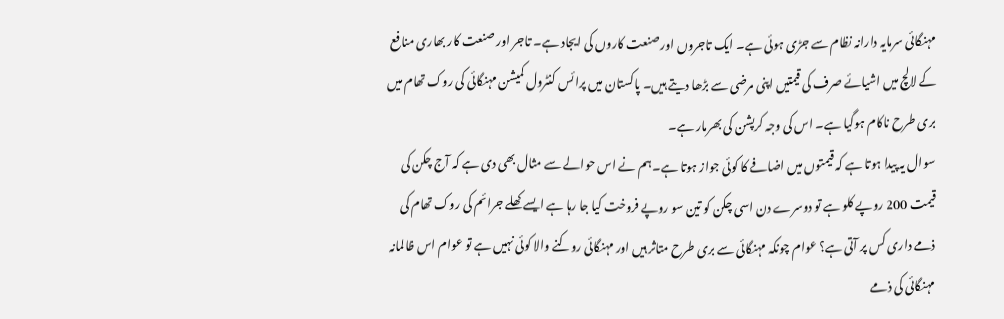مہنگائی سرمایہ دارانہ نظام سے جڑی ہوئی ہے۔ ایک تاجروں اور صنعت کاروں کی ایجاد ہے۔ تاجر اور صنعت کار بھاری منافع کے لالچ میں اشیائے صرف کی قیمتیں اپنی مرضی سے بڑھا دیتے ہیں۔ پاکستان میں پرائس کنٹرول کمیشن مہنگائی کی روک تھام میں بری طرح ناکام ہوگیا ہے۔ اس کی وجہ کرپشن کی بھرمار ہے۔
سوال یہ پیدا ہوتا ہے کہ قیمتوں میں اضافے کا کوئی جواز ہوتا ہے۔ہم نے اس حوالے سے مثال بھی دی ہے کہ آج چکن کی قیمت 200 روپے کلو ہے تو دوسرے دن اسی چکن کو تین سو روپے فروخت کیا جا رہا ہے ایسے کھلے جرائم کی روک تھام کی ذمے داری کس پر آتی ہے؟ عوام چونکہ مہنگائی سے بری طرح متاثر ہیں اور مہنگائی روکنے والا کوئی نہیں ہے تو عوام اس ظالمانہ مہنگائی کی ذمے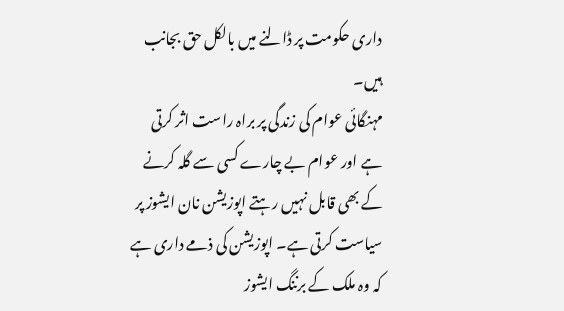داری حکومت پر ڈالنے میں بالکل حق بجانب ہیں۔
مہنگائی عوام کی زندگی پر براہ راست اثر کرتی ہے اور عوام بے چارے کسی سے گلہ کرنے کے بھی قابل نہیں رہتے اپوزیشن نان ایشوز پر سیاست کرتی ہے۔ اپوزیشن کی ذمے داری ہے کہ وہ ملک کے برننگ ایشوز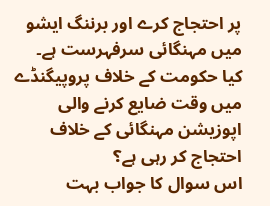پر احتجاج کرے اور برننگ ایشو میں مہنگائی سرفہرست ہے۔ کیا حکومت کے خلاف پروپیگنڈے میں وقت ضایع کرنے والی اپوزیشن مہنگائی کے خلاف احتجاج کر رہی ہے؟
اس سوال کا جواب بہت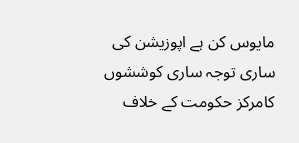مایوس کن ہے اپوزیشن کی ساری توجہ ساری کوششوں کامرکز حکومت کے خلاف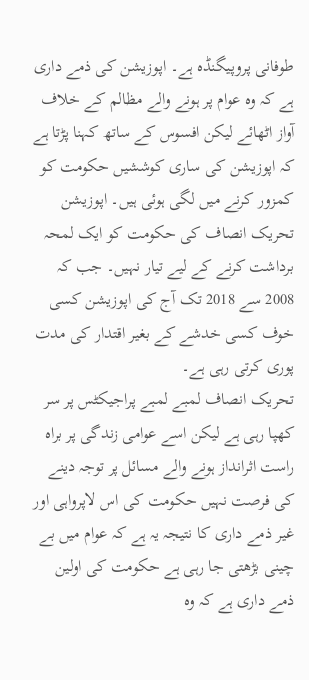طوفانی پروپیگنڈہ ہے۔ اپوزیشن کی ذمے داری ہے کہ وہ عوام پر ہونے والے مظالم کے خلاف آواز اٹھائے لیکن افسوس کے ساتھ کہنا پڑتا ہے کہ اپوزیشن کی ساری کوششیں حکومت کو کمزور کرنے میں لگی ہوئی ہیں۔ اپوزیشن تحریک انصاف کی حکومت کو ایک لمحہ برداشت کرنے کے لیے تیار نہیں۔ جب کہ 2008 سے 2018 تک آج کی اپوزیشن کسی خوف کسی خدشے کے بغیر اقتدار کی مدت پوری کرتی رہی ہے۔
تحریک انصاف لمبے لمبے پراجیکٹس پر سر کھپا رہی ہے لیکن اسے عوامی زندگی پر براہ راست اثرانداز ہونے والے مسائل پر توجہ دینے کی فرصت نہیں حکومت کی اس لاپرواہی اور غیر ذمے داری کا نتیجہ یہ ہے کہ عوام میں بے چینی بڑھتی جا رہی ہے حکومت کی اولین ذمے داری ہے کہ وہ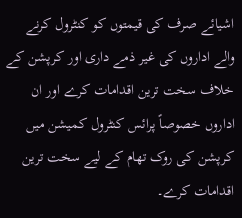اشیائے صرف کی قیمتوں کو کنٹرول کرنے والے اداروں کی غیر ذمے داری اور کرپشن کے خلاف سخت ترین اقدامات کرے اور ان اداروں خصوصاً پرائس کنٹرول کمیشن میں کرپشن کی روک تھام کے لیے سخت ترین اقدامات کرے۔